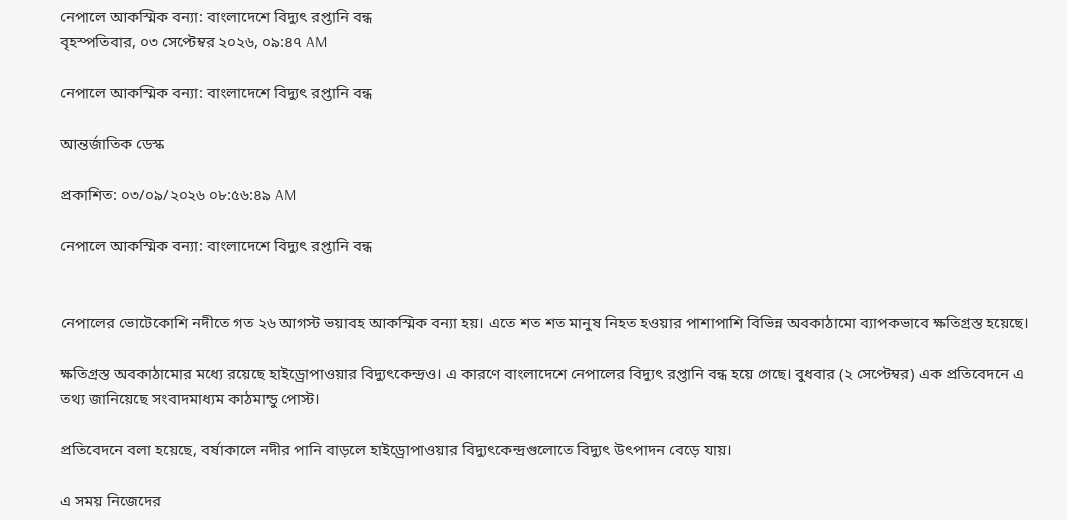নেপালে আকস্মিক বন্যা: বাংলাদেশে বিদ্যুৎ রপ্তানি বন্ধ
বৃহস্পতিবার, ০৩ সেপ্টেম্বর ২০২৬, ০৯:৪৭ AM

নেপালে আকস্মিক বন্যা: বাংলাদেশে বিদ্যুৎ রপ্তানি বন্ধ

আন্তর্জাতিক ডেস্ক

প্রকাশিত: ০৩/০৯/২০২৬ ০৮:৫৬:৪৯ AM

নেপালে আকস্মিক বন্যা: বাংলাদেশে বিদ্যুৎ রপ্তানি বন্ধ


নেপালের ভোটেকোশি নদীতে গত ২৬ আগস্ট ভয়াবহ আকস্মিক বন্যা হয়। এতে শত শত মানুষ নিহত হওয়ার পাশাপাশি বিভিন্ন অবকাঠামো ব্যাপকভাবে ক্ষতিগ্রস্ত হয়েছে।

ক্ষতিগ্রস্ত অবকাঠামোর মধ্যে রয়েছে হাইড্রোপাওয়ার বিদ্যুৎকেন্দ্রও। এ কারণে বাংলাদেশে নেপালের বিদ্যুৎ রপ্তানি বন্ধ হয়ে গেছে। বুধবার (২ সেপ্টেম্বর) এক প্রতিবেদনে এ তথ্য জানিয়েছে সংবাদমাধ্যম কাঠমান্ডু পোস্ট।

প্রতিবেদনে বলা হয়েছে, বর্ষাকালে নদীর পানি বাড়লে হাইড্রোপাওয়ার বিদ্যুৎকেন্দ্রগুলোতে বিদ্যুৎ উৎপাদন বেড়ে যায়।

এ সময় নিজেদের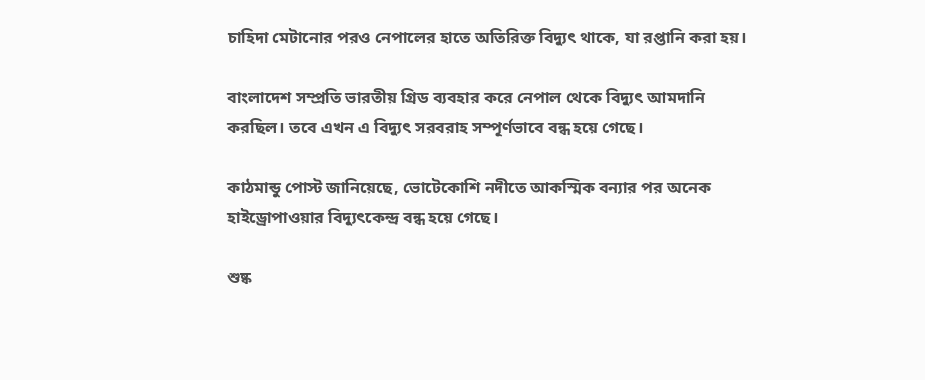চাহিদা মেটানোর পরও নেপালের হাতে অতিরিক্ত বিদ্যুৎ থাকে, যা রপ্তানি করা হয়।

বাংলাদেশ সম্প্রতি ভারতীয় গ্রিড ব্যবহার করে নেপাল থেকে বিদ্যুৎ আমদানি করছিল। তবে এখন এ বিদ্যুৎ সরবরাহ সম্পূর্ণভাবে বন্ধ হয়ে গেছে।

কাঠমান্ডু পোস্ট জানিয়েছে, ভোটেকোশি নদীতে আকস্মিক বন্যার পর অনেক হাইড্রোপাওয়ার বিদ্যুৎকেন্দ্র বন্ধ হয়ে গেছে।

শুষ্ক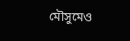মৌসুমেও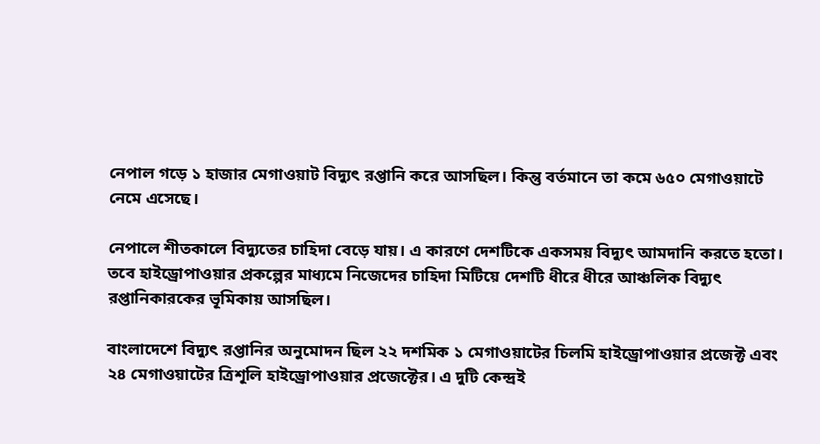নেপাল গড়ে ১ হাজার মেগাওয়াট বিদ্যুৎ রপ্তানি করে আসছিল। কিন্তু বর্তমানে তা কমে ৬৫০ মেগাওয়াটে নেমে এসেছে।

নেপালে শীতকালে বিদ্যুতের চাহিদা বেড়ে যায়। এ কারণে দেশটিকে একসময় বিদ্যুৎ আমদানি করতে হতো। তবে হাইড্রোপাওয়ার প্রকল্পের মাধ্যমে নিজেদের চাহিদা মিটিয়ে দেশটি ধীরে ধীরে আঞ্চলিক বিদ্যুৎ রপ্তানিকারকের ভূমিকায় আসছিল।

বাংলাদেশে বিদ্যুৎ রপ্তানির অনুমোদন ছিল ২২ দশমিক ১ মেগাওয়াটের চিলমি হাইড্রোপাওয়ার প্রজেক্ট এবং ২৪ মেগাওয়াটের ত্রিশূলি হাইড্রোপাওয়ার প্রজেক্টের। এ দুটি কেন্দ্রই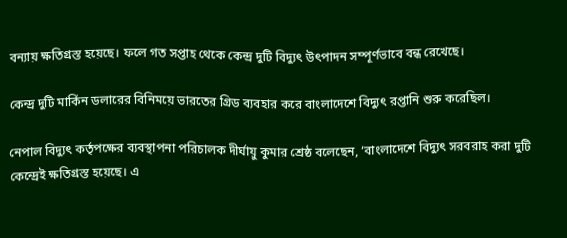বন্যায় ক্ষতিগ্রস্ত হয়েছে। ফলে গত সপ্তাহ থেকে কেন্দ্র দুটি বিদ্যুৎ উৎপাদন সম্পূর্ণভাবে বন্ধ রেখেছে।

কেন্দ্র দুটি মার্কিন ডলারের বিনিময়ে ভারতের গ্রিড ব্যবহার করে বাংলাদেশে বিদ্যুৎ রপ্তানি শুরু করেছিল।

নেপাল বিদ্যুৎ কর্তৃপক্ষের ব্যবস্থাপনা পরিচালক দীর্ঘায়ু কুমার শ্রেষ্ঠ বলেছেন, ‘বাংলাদেশে বিদ্যুৎ সরবরাহ করা দুটি কেন্দ্রেই ক্ষতিগ্রস্ত হয়েছে। এ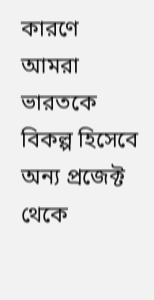কারণে আমরা ভারতকে বিকল্প হিসেবে অন্য প্রজেক্ট থেকে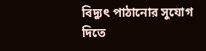বিদ্যুৎ পাঠানোর সুযোগ দিতে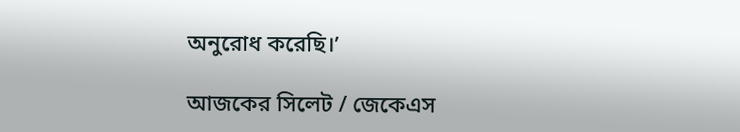অনুরোধ করেছি।’

আজকের সিলেট / জেকেএস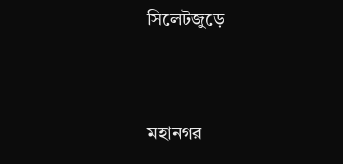সিলেটজুড়ে


মহানগর